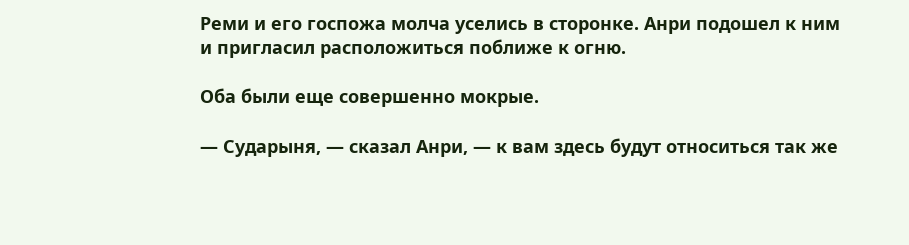Реми и его госпожа молча уселись в сторонке. Анри подошел к ним и пригласил расположиться поближе к огню.

Оба были еще совершенно мокрые.

— Сударыня, — сказал Анри, — к вам здесь будут относиться так же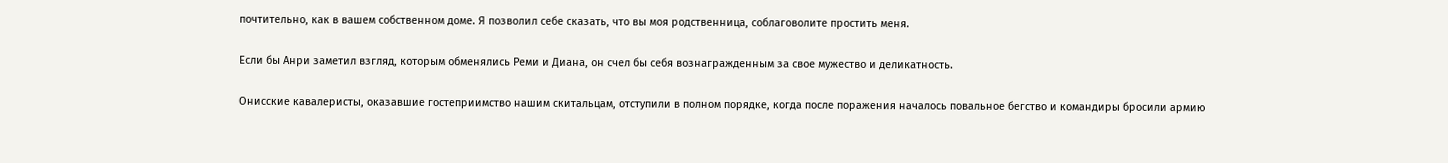почтительно, как в вашем собственном доме. Я позволил себе сказать, что вы моя родственница, соблаговолите простить меня.

Если бы Анри заметил взгляд, которым обменялись Реми и Диана, он счел бы себя вознагражденным за свое мужество и деликатность.

Онисские кавалеристы, оказавшие гостеприимство нашим скитальцам, отступили в полном порядке, когда после поражения началось повальное бегство и командиры бросили армию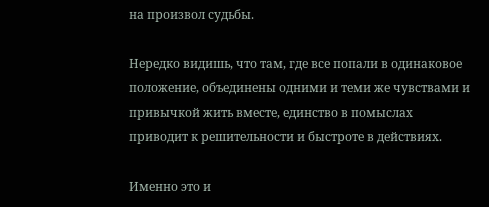на произвол судьбы.

Нередко видишь, что там, где все попали в одинаковое положение, объединены одними и теми же чувствами и привычкой жить вместе, единство в помыслах приводит к решительности и быстроте в действиях.

Именно это и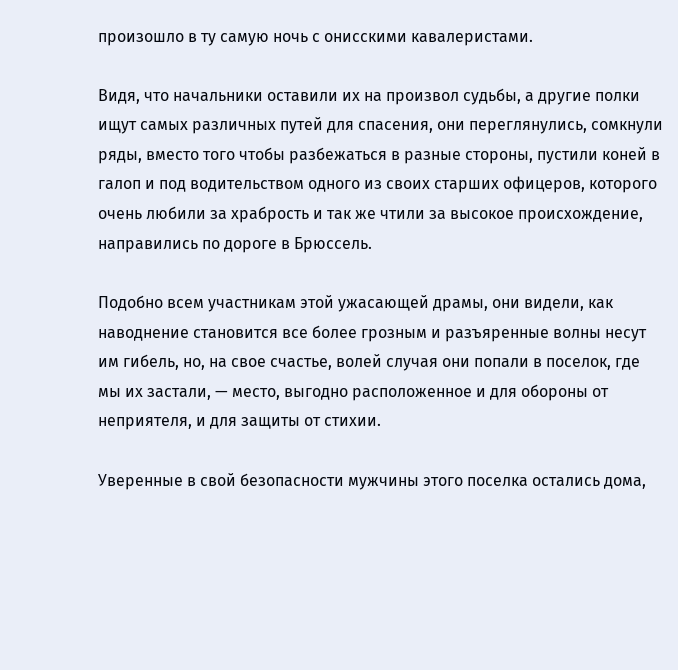произошло в ту самую ночь с онисскими кавалеристами.

Видя, что начальники оставили их на произвол судьбы, а другие полки ищут самых различных путей для спасения, они переглянулись, сомкнули ряды, вместо того чтобы разбежаться в разные стороны, пустили коней в галоп и под водительством одного из своих старших офицеров, которого очень любили за храбрость и так же чтили за высокое происхождение, направились по дороге в Брюссель.

Подобно всем участникам этой ужасающей драмы, они видели, как наводнение становится все более грозным и разъяренные волны несут им гибель, но, на свое счастье, волей случая они попали в поселок, где мы их застали, — место, выгодно расположенное и для обороны от неприятеля, и для защиты от стихии.

Уверенные в свой безопасности мужчины этого поселка остались дома,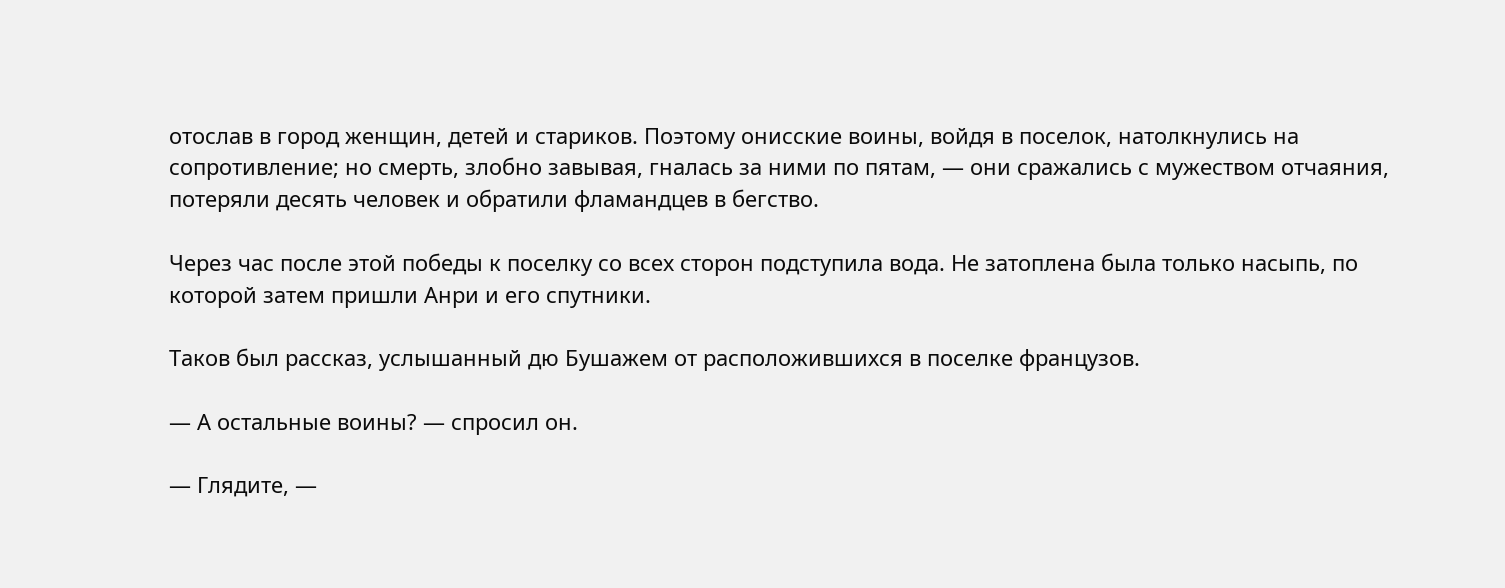отослав в город женщин, детей и стариков. Поэтому онисские воины, войдя в поселок, натолкнулись на сопротивление; но смерть, злобно завывая, гналась за ними по пятам, — они сражались с мужеством отчаяния, потеряли десять человек и обратили фламандцев в бегство.

Через час после этой победы к поселку со всех сторон подступила вода. Не затоплена была только насыпь, по которой затем пришли Анри и его спутники.

Таков был рассказ, услышанный дю Бушажем от расположившихся в поселке французов.

— А остальные воины? — спросил он.

— Глядите, —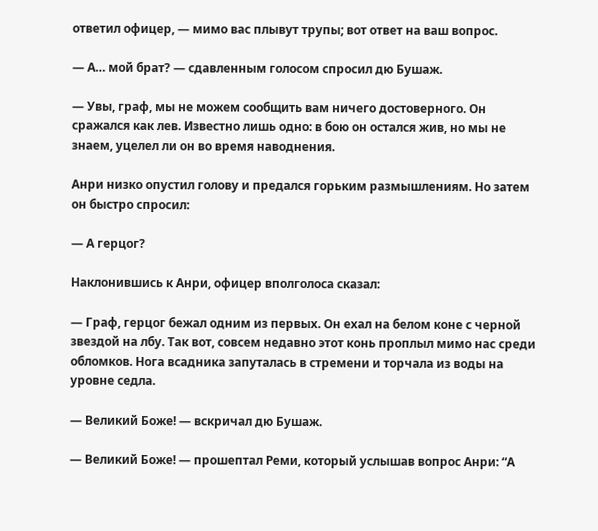ответил офицер, — мимо вас плывут трупы; вот ответ на ваш вопрос.

— А… мой брат? — сдавленным голосом спросил дю Бушаж.

— Увы, граф, мы не можем сообщить вам ничего достоверного. Он сражался как лев. Известно лишь одно: в бою он остался жив, но мы не знаем, уцелел ли он во время наводнения.

Анри низко опустил голову и предался горьким размышлениям. Но затем он быстро спросил:

— А герцог?

Наклонившись к Анри, офицер вполголоса сказал:

— Граф, герцог бежал одним из первых. Он ехал на белом коне с черной звездой на лбу. Так вот, совсем недавно этот конь проплыл мимо нас среди обломков. Нога всадника запуталась в стремени и торчала из воды на уровне седла.

— Великий Боже! — вскричал дю Бушаж.

— Великий Боже! — прошептал Реми, который услышав вопрос Анри: “А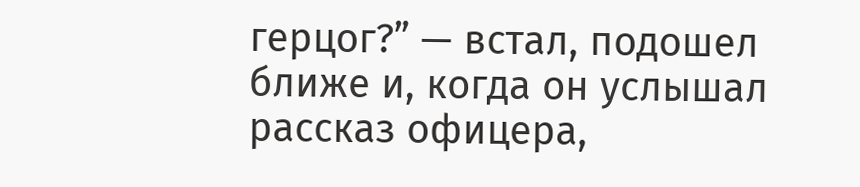герцог?” — встал, подошел ближе и, когда он услышал рассказ офицера,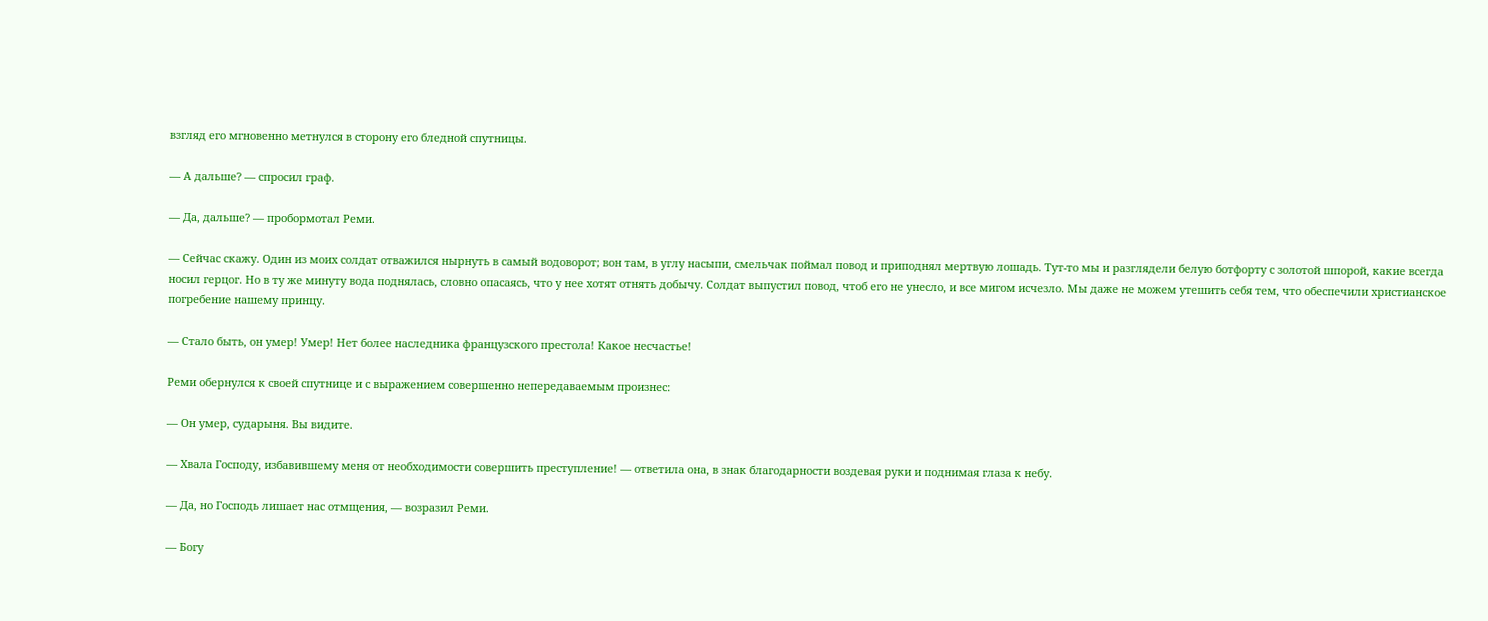взгляд его мгновенно метнулся в сторону его бледной спутницы.

— А дальше? — спросил граф.

— Да, дальше? — пробормотал Реми.

— Сейчас скажу. Один из моих солдат отважился нырнуть в самый водоворот; вон там, в углу насыпи, смельчак поймал повод и приподнял мертвую лошадь. Тут-то мы и разглядели белую ботфорту с золотой шпорой, какие всегда носил герцог. Но в ту же минуту вода поднялась, словно опасаясь, что у нее хотят отнять добычу. Солдат выпустил повод, чтоб его не унесло, и все мигом исчезло. Мы даже не можем утешить себя тем, что обеспечили христианское погребение нашему принцу.

— Стало быть, он умер! Умер! Нет более наследника французского престола! Какое несчастье!

Реми обернулся к своей спутнице и с выражением совершенно непередаваемым произнес:

— Он умер, сударыня. Вы видите.

— Хвала Господу, избавившему меня от необходимости совершить преступление! — ответила она, в знак благодарности воздевая руки и поднимая глаза к небу.

— Да, но Господь лишает нас отмщения, — возразил Реми.

— Богу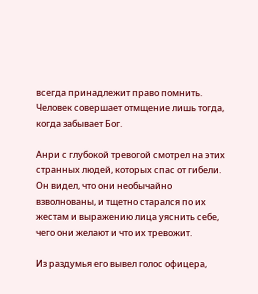всегда принадлежит право помнить. Человек совершает отмщение лишь тогда, когда забывает Бог.

Анри с глубокой тревогой смотрел на этих странных людей, которых спас от гибели. Он видел, что они необычайно взволнованы, и тщетно старался по их жестам и выражению лица уяснить себе, чего они желают и что их тревожит.

Из раздумья его вывел голос офицера,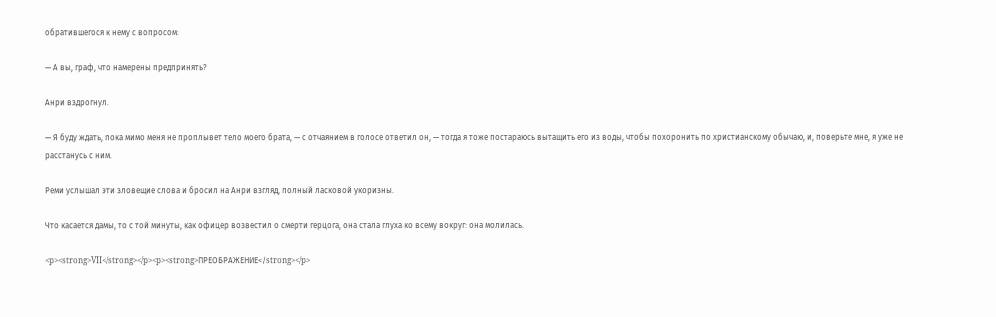обратившегося к нему с вопросом:

— А вы, граф, что намерены предпринять?

Анри вздрогнул.

— Я буду ждать, пока мимо меня не проплывет тело моего брата, — с отчаянием в голосе ответил он, — тогда я тоже постараюсь вытащить его из воды, чтобы похоронить по христианскому обычаю, и, поверьте мне, я уже не расстанусь с ним.

Реми услышал эти зловещие слова и бросил на Анри взгляд, полный ласковой укоризны.

Что касается дамы, то с той минуты, как офицер возвестил о смерти герцога, она стала глуха ко всему вокруг: она молилась.

<p><strong>VII</strong></p><p><strong>ПРЕОБРАЖЕНИЕ</strong></p>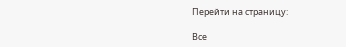Перейти на страницу:

Все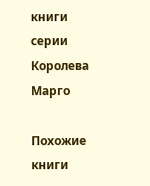книги серии Королева Марго

Похожие книги